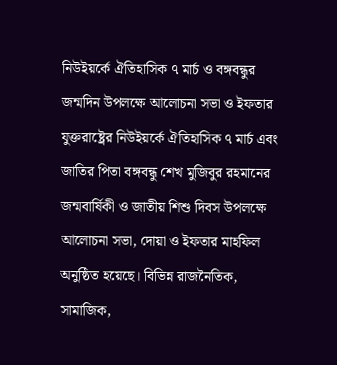নিউইয়র্কে ঐতিহাসিক ৭ মার্চ ও বঙ্গবন্ধুর জন্মদিন উপলক্ষে আলোচনা সভা ও ইফতার
যুক্তরাষ্ট্রের নিউইয়র্কে ঐতিহাসিক ৭ মার্চ এবং জাতির পিতা বঙ্গবন্ধু শেখ মুজিবুর রহমানের জন্মবার্ষিকী ও জাতীয় শিশু দিবস উপলক্ষে আলোচনা সভা, দোয়া ও ইফতার মাহফিল অনুষ্ঠিত হয়েছে। বিভিন্ন রাজনৈতিক, সামাজিক,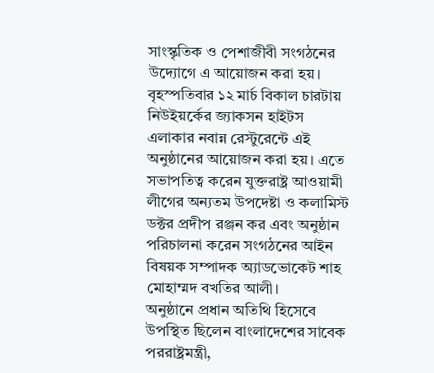সাংস্কৃতিক ও পেশাজীবী সংগঠনের উদ্যোগে এ আয়োজন করা হয়।
বৃহস্পতিবার ১২ মার্চ বিকাল চারটায় নিউইয়র্কের জ্যাকসন হাইটস এলাকার নবান্ন রেস্টুরেন্টে এই অনুষ্ঠানের আয়োজন করা হয়। এতে সভাপতিত্ব করেন যুক্তরাষ্ট্র আওয়ামী লীগের অন্যতম উপদেষ্টা ও কলামিস্ট ডক্টর প্রদীপ রঞ্জন কর এবং অনুষ্ঠান পরিচালনা করেন সংগঠনের আইন বিষয়ক সম্পাদক অ্যাডভোকেট শাহ মোহাম্মদ বখতির আলী।
অনুষ্ঠানে প্রধান অতিথি হিসেবে উপস্থিত ছিলেন বাংলাদেশের সাবেক পররাষ্ট্রমন্ত্রী,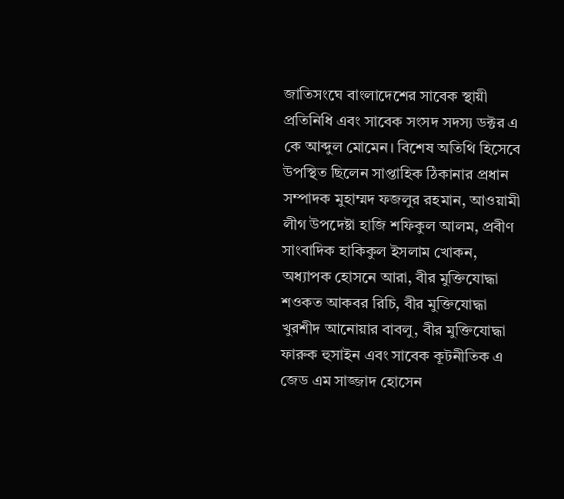জাতিসংঘে বাংলাদেশের সাবেক স্থায়ী প্রতিনিধি এবং সাবেক সংসদ সদস্য ডক্টর এ কে আব্দুল মোমেন। বিশেষ অতিথি হিসেবে উপস্থিত ছিলেন সাপ্তাহিক ঠিকানার প্রধান সম্পাদক মুহাম্মদ ফজলুর রহমান, আওয়ামী লীগ উপদেষ্টা হাজি শফিকুল আলম, প্রবীণ সাংবাদিক হাকিকুল ইসলাম খোকন, অধ্যাপক হোসনে আরা, বীর মুক্তিযোদ্ধা শওকত আকবর রিচি, বীর মুক্তিযোদ্ধা খুরশীদ আনোয়ার বাবলু, বীর মুক্তিযোদ্ধা ফারুক হুসাইন এবং সাবেক কূটনীতিক এ জেড এম সাজ্জাদ হোসেন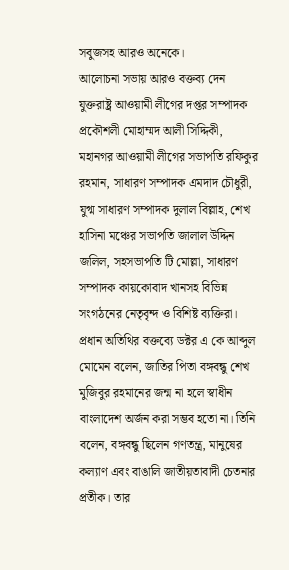সবুজসহ আরও অনেকে।
আলোচনা সভায় আরও বক্তব্য দেন যুক্তরাষ্ট্র আওয়ামী লীগের দপ্তর সম্পাদক প্রকৌশলী মোহাম্মদ আলী সিদ্দিকী, মহানগর আওয়ামী লীগের সভাপতি রফিকুর রহমান, সাধারণ সম্পাদক এমদাদ চৌধুরী, যুগ্ম সাধারণ সম্পাদক দুলাল বিল্লাহ, শেখ হাসিনা মঞ্চের সভাপতি জালাল উদ্দিন জলিল, সহসভাপতি টি মোল্লা, সাধারণ সম্পাদক কায়কোবাদ খানসহ বিভিন্ন সংগঠনের নেতৃবৃন্দ ও বিশিষ্ট ব্যক্তিরা।
প্রধান অতিথির বক্তব্যে ডক্টর এ কে আব্দুল মোমেন বলেন, জাতির পিতা বঙ্গবন্ধু শেখ মুজিবুর রহমানের জন্ম না হলে স্বাধীন বাংলাদেশ অর্জন করা সম্ভব হতো না। তিনি বলেন, বঙ্গবন্ধু ছিলেন গণতন্ত্র, মানুষের কল্যাণ এবং বাঙালি জাতীয়তাবাদী চেতনার প্রতীক। তার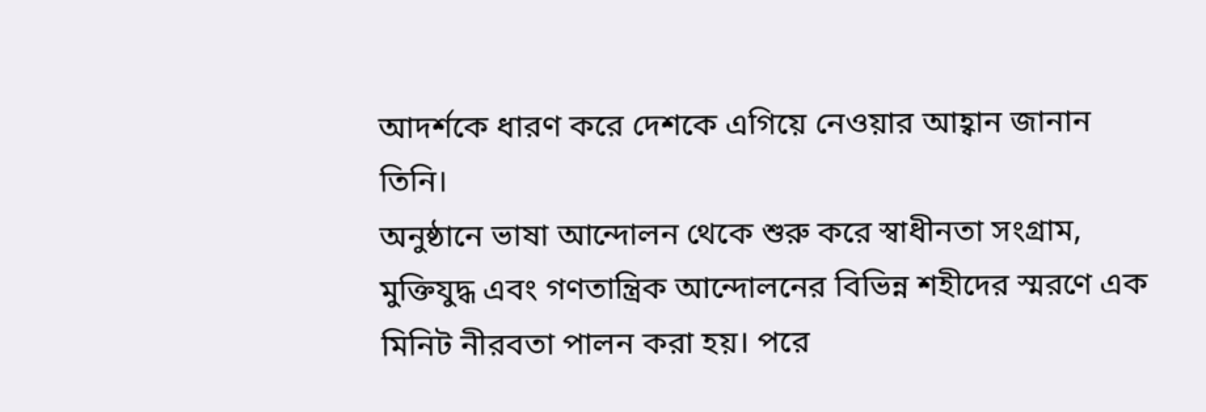আদর্শকে ধারণ করে দেশকে এগিয়ে নেওয়ার আহ্বান জানান তিনি।
অনুষ্ঠানে ভাষা আন্দোলন থেকে শুরু করে স্বাধীনতা সংগ্রাম, মুক্তিযুদ্ধ এবং গণতান্ত্রিক আন্দোলনের বিভিন্ন শহীদের স্মরণে এক মিনিট নীরবতা পালন করা হয়। পরে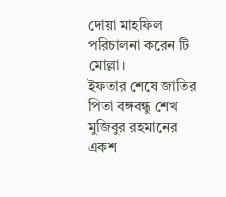দোয়া মাহফিল পরিচালনা করেন টি মোল্লা।
ইফতার শেষে জাতির পিতা বঙ্গবন্ধু শেখ মুজিবুর রহমানের একশ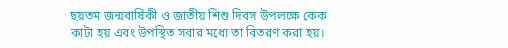ছয়তম জন্মবার্ষিকী ও জাতীয় শিশু দিবস উপলক্ষে কেক কাটা হয় এবং উপস্থিত সবার মধ্যে তা বিতরণ করা হয়।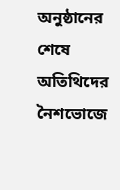অনুষ্ঠানের শেষে অতিথিদের নৈশভোজে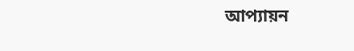আপ্যায়ন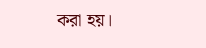করা হয়।